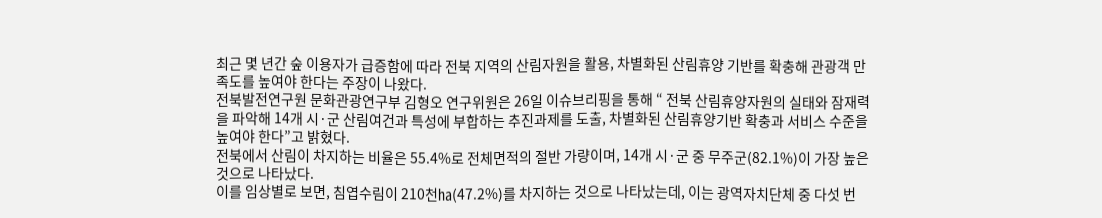최근 몇 년간 숲 이용자가 급증함에 따라 전북 지역의 산림자원을 활용, 차별화된 산림휴양 기반를 확충해 관광객 만족도를 높여야 한다는 주장이 나왔다.
전북발전연구원 문화관광연구부 김형오 연구위원은 26일 이슈브리핑을 통해 “ 전북 산림휴양자원의 실태와 잠재력을 파악해 14개 시·군 산림여건과 특성에 부합하는 추진과제를 도출, 차별화된 산림휴양기반 확충과 서비스 수준을 높여야 한다”고 밝혔다.
전북에서 산림이 차지하는 비율은 55.4%로 전체면적의 절반 가량이며, 14개 시·군 중 무주군(82.1%)이 가장 높은 것으로 나타났다.
이를 임상별로 보면, 침엽수림이 210천㏊(47.2%)를 차지하는 것으로 나타났는데, 이는 광역자치단체 중 다섯 번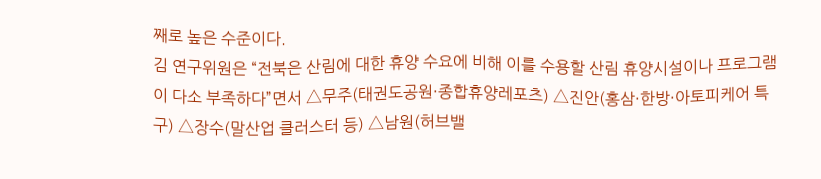째로 높은 수준이다.
김 연구위원은 “전북은 산림에 대한 휴양 수요에 비해 이를 수용할 산림 휴양시설이나 프로그램이 다소 부족하다”면서 △무주(태권도공원·종합휴양레포츠) △진안(홍삼·한방·아토피케어 특구) △장수(말산업 클러스터 등) △남원(허브밸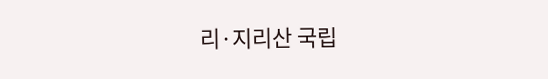리·지리산 국립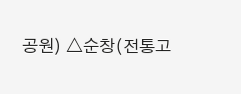공원) △순창(전통고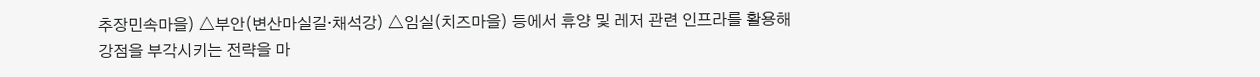추장민속마을) △부안(변산마실길·채석강) △임실(치즈마을) 등에서 휴양 및 레저 관련 인프라를 활용해 강점을 부각시키는 전략을 마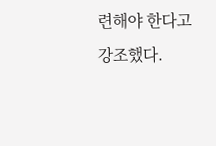련해야 한다고 강조했다.